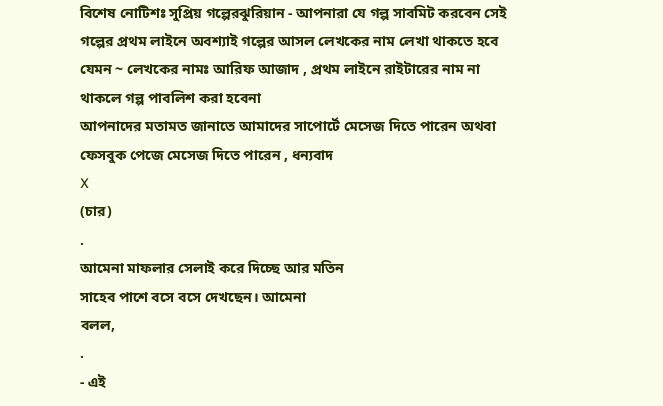বিশেষ নোটিশঃ সুপ্রিয় গল্পেরঝুরিয়ান - আপনারা যে গল্প সাবমিট করবেন সেই গল্পের প্রথম লাইনে অবশ্যাই গল্পের আসল লেখকের নাম লেখা থাকতে হবে যেমন ~ লেখকের নামঃ আরিফ আজাদ , প্রথম লাইনে রাইটারের নাম না থাকলে গল্প পাবলিশ করা হবেনা
আপনাদের মতামত জানাতে আমাদের সাপোর্টে মেসেজ দিতে পারেন অথবা ফেসবুক পেজে মেসেজ দিতে পারেন , ধন্যবাদ
X
(চার)
.
আমেনা মাফলার সেলাই করে দিচ্ছে আর মতিন
সাহেব পাশে বসে বসে দেখছেন। আমেনা
বলল,
.
- এই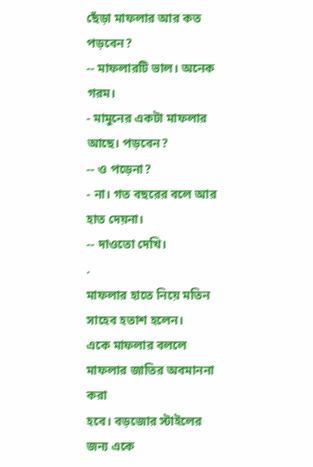ছেঁড়া মাফলার আর কত পড়বেন?
-- মাফলারটি ভাল। অনেক গরম।
- মামুনের একটা মাফলার আছে। পড়বেন?
-- ও পড়েনা?
- না। গত বছরের বলে আর হাত দেয়না।
-- দাওতো দেখি।
.
মাফলার হাতে নিয়ে মতিন সাহেব হতাশ হলেন।
একে মাফলার বললে মাফলার জাতির অবমাননা করা
হবে। বড়জোর স্টাইলের জন্য একে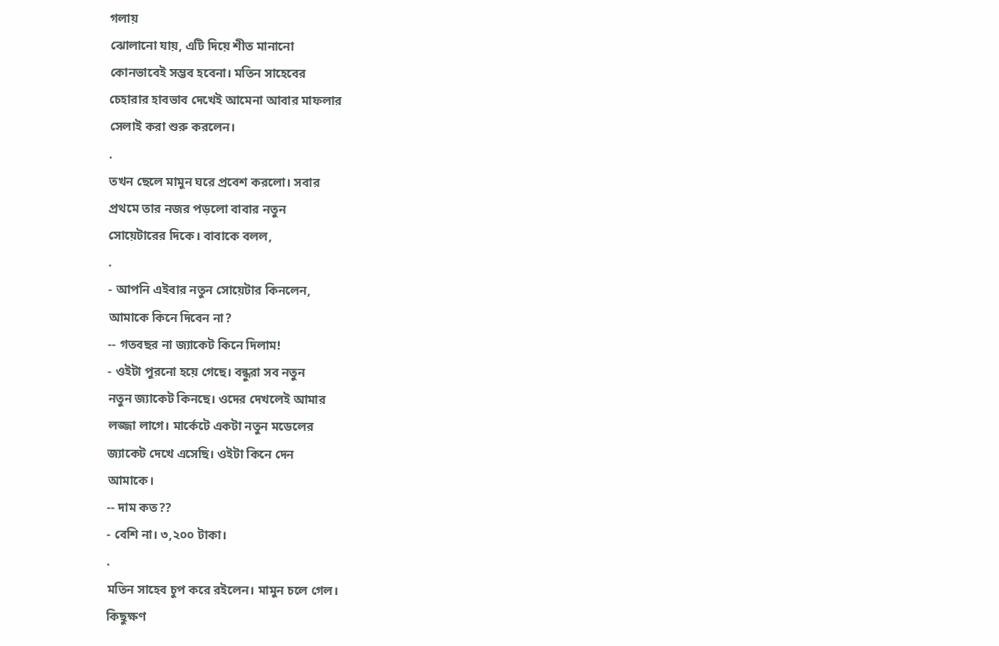গলায়
ঝোলানো যায়, এটি দিয়ে শীত মানানো
কোনভাবেই সম্ভব হবেনা। মতিন সাহেবের
চেহারার হাবভাব দেখেই আমেনা আবার মাফলার
সেলাই করা শুরু করলেন।
.
তখন ছেলে মামুন ঘরে প্রবেশ করলো। সবার
প্রথমে তার নজর পড়লো বাবার নতুন
সোয়েটারের দিকে। বাবাকে বলল,
.
- আপনি এইবার নতুন সোয়েটার কিনলেন,
আমাকে কিনে দিবেন না?
-- গতবছর না জ্যাকেট কিনে দিলাম!
- ওইটা পুরনো হয়ে গেছে। বন্ধুরা সব নতুন
নতুন জ্যাকেট কিনছে। ওদের দেখলেই আমার
লজ্জা লাগে। মার্কেটে একটা নতুন মডেলের
জ্যাকেট দেখে এসেছি। ওইটা কিনে দেন
আমাকে।
-- দাম কত??
- বেশি না। ৩,২০০ টাকা।
.
মতিন সাহেব চুপ করে রইলেন। মামুন চলে গেল।
কিছুক্ষণ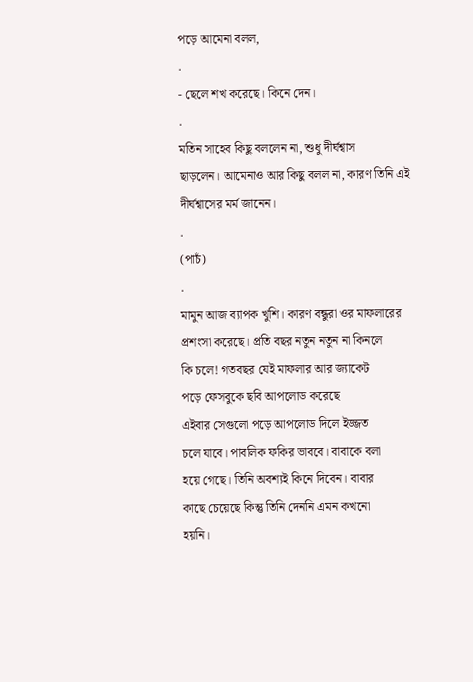পড়ে আমেনা বলল,
.
- ছেলে শখ করেছে। কিনে দেন।
.
মতিন সাহেব কিছু বললেন না, শুধু দীর্ঘশ্বাস
ছাড়লেন। আমেনাও আর কিছু বলল না, কারণ তিনি এই
দীর্ঘশ্বাসের মর্ম জানেন।
.
(পাচঁ)
.
মামুন আজ ব্যাপক খুশি। কারণ বন্ধুরা ওর মাফলারের
প্রশংসা করেছে। প্রতি বছর নতুন নতুন না কিনলে
কি চলে! গতবছর যেই মাফলার আর জ্যাকেট
পড়ে ফেসবুকে ছবি আপলোড করেছে
এইবার সেগুলো পড়ে আপলোড দিলে ইজ্জত
চলে যাবে। পাবলিক ফকির ভাববে। বাবাকে বলা
হয়ে গেছে। তিনি অবশ্যই কিনে দিবেন। বাবার
কাছে চেয়েছে কিন্তু তিনি দেননি এমন কখনো
হয়নি।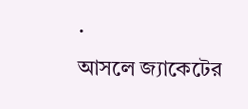.
আসলে জ্যাকেটের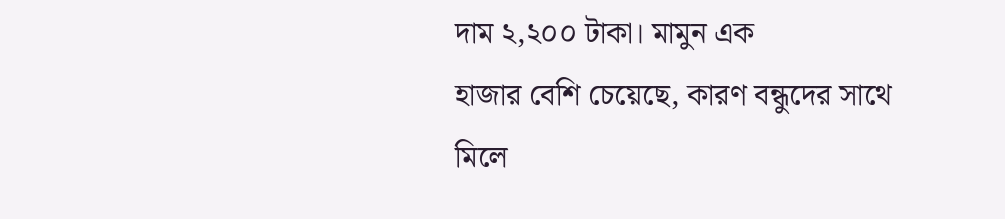দাম ২,২০০ টাকা। মামুন এক
হাজার বেশি চেয়েছে, কারণ বন্ধুদের সাথে
মিলে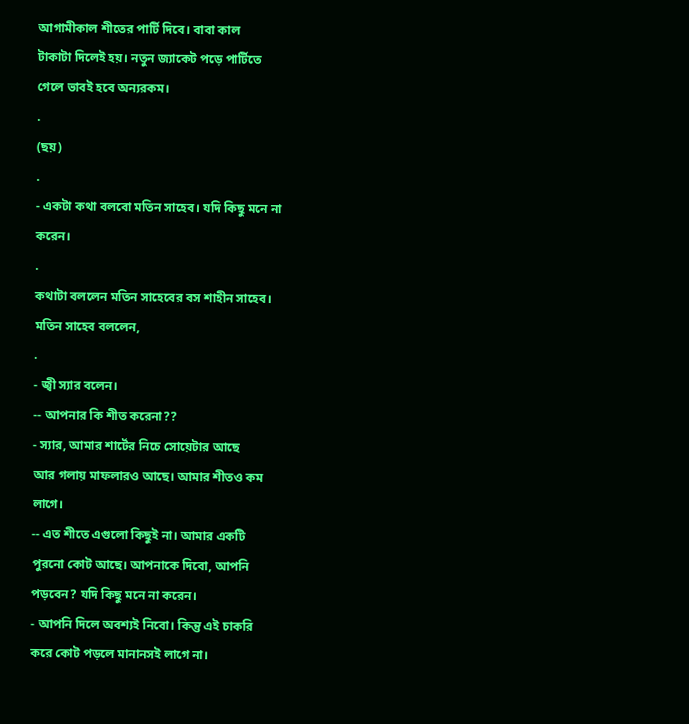আগামীকাল শীতের পার্টি দিবে। বাবা কাল
টাকাটা দিলেই হয়। নতুন জ্যাকেট পড়ে পার্টিতে
গেলে ভাবই হবে অন্যরকম।
.
(ছয়)
.
- একটা কথা বলবো মতিন সাহেব। যদি কিছু মনে না
করেন।
.
কথাটা বললেন মতিন সাহেবের বস শাহীন সাহেব।
মতিন সাহেব বললেন,
.
- জ্বী স্যার বলেন।
-- আপনার কি শীত করেনা??
- স্যার, আমার শার্টের নিচে সোয়েটার আছে
আর গলায় মাফলারও আছে। আমার শীতও কম
লাগে।
-- এত শীতে এগুলো কিছুই না। আমার একটি
পুরনো কোট আছে। আপনাকে দিবো, আপনি
পড়বেন? যদি কিছু মনে না করেন।
- আপনি দিলে অবশ্যই নিবো। কিন্তু এই চাকরি
করে কোট পড়লে মানানসই লাগে না।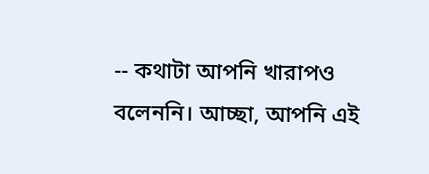-- কথাটা আপনি খারাপও বলেননি। আচ্ছা, আপনি এই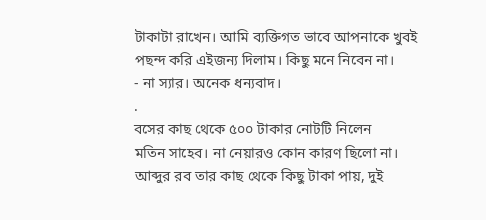টাকাটা রাখেন। আমি ব্যক্তিগত ভাবে আপনাকে খুবই
পছন্দ করি এইজন্য দিলাম। কিছু মনে নিবেন না।
- না স্যার। অনেক ধন্যবাদ।
.
বসের কাছ থেকে ৫০০ টাকার নোটটি নিলেন
মতিন সাহেব। না নেয়ারও কোন কারণ ছিলো না।
আব্দুর রব তার কাছ থেকে কিছু টাকা পায়, দুই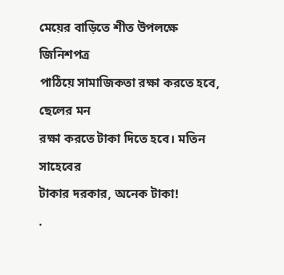মেয়ের বাড়িতে শীত উপলক্ষে জিনিশপত্র
পাঠিয়ে সামাজিকতা রক্ষা করতে হবে, ছেলের মন
রক্ষা করতে টাকা দিতে হবে। মতিন সাহেবের
টাকার দরকার, অনেক টাকা!
.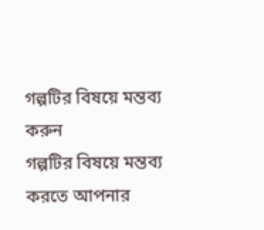গল্পটির বিষয়ে মন্তব্য করুন
গল্পটির বিষয়ে মন্তব্য করতে আপনার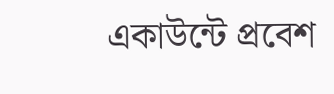একাউন্টে প্রবেশ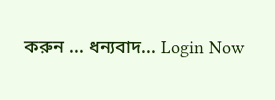করুন ... ধন্যবাদ... Login Now